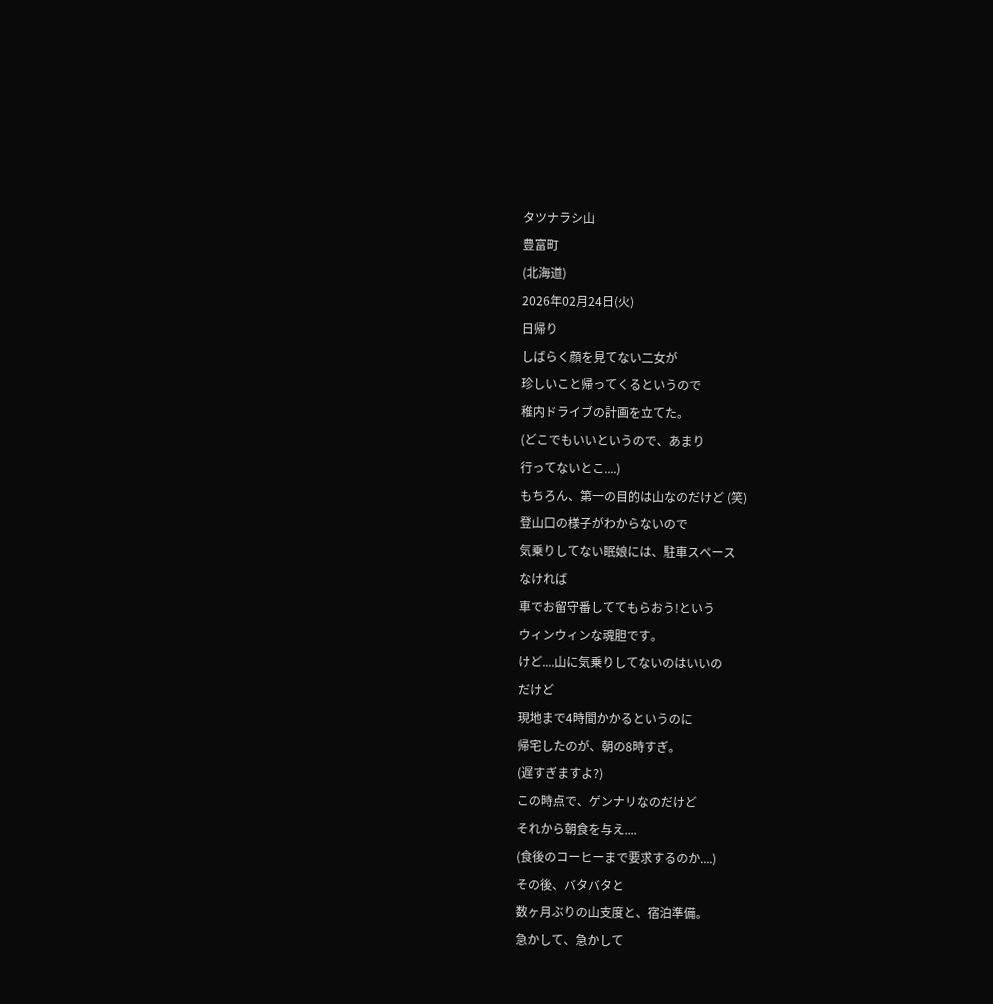タツナラシ山
豊富町
(北海道)
2026年02月24日(火)
日帰り
しばらく顔を見てない二女が
珍しいこと帰ってくるというので
稚内ドライブの計画を立てた。
(どこでもいいというので、あまり
行ってないとこ....)
もちろん、第一の目的は山なのだけど (笑)
登山口の様子がわからないので
気乗りしてない眠娘には、駐車スペース
なければ
車でお留守番しててもらおう!という
ウィンウィンな魂胆です。
けど....山に気乗りしてないのはいいの
だけど
現地まで4時間かかるというのに
帰宅したのが、朝の8時すぎ。
(遅すぎますよ?)
この時点で、ゲンナリなのだけど
それから朝食を与え....
(食後のコーヒーまで要求するのか....)
その後、バタバタと
数ヶ月ぶりの山支度と、宿泊準備。
急かして、急かして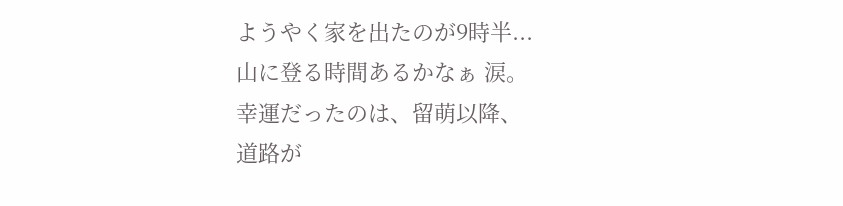ようやく家を出たのが9時半...
山に登る時間あるかなぁ 涙。
幸運だったのは、留萌以降、
道路が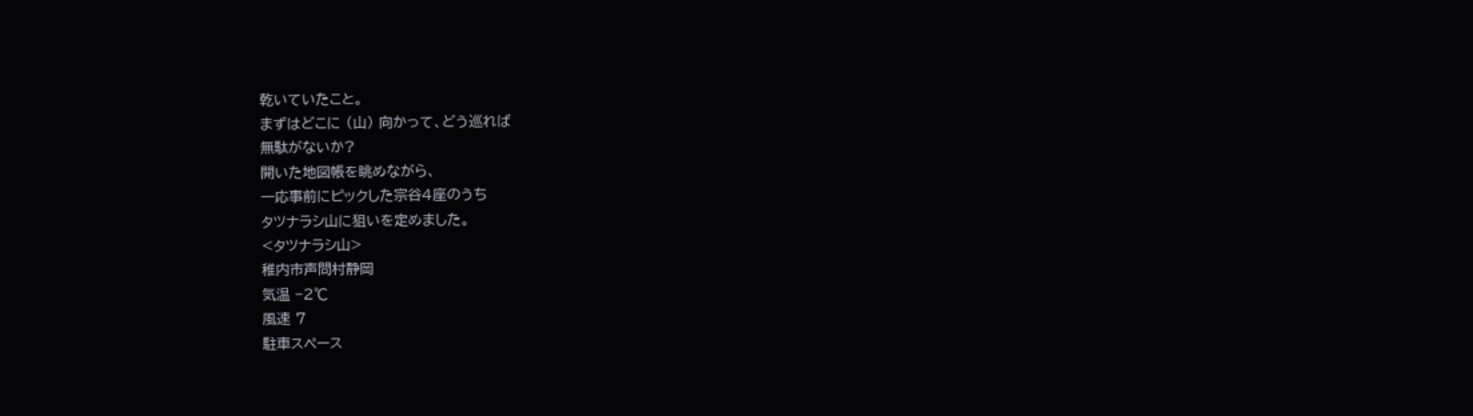乾いていたこと。
まずはどこに (山) 向かって、どう巡れば
無駄がないか?
開いた地図帳を眺めながら、
一応事前にピックした宗谷4座のうち
タツナラシ山に狙いを定めました。
<タツナラシ山>
稚内市声問村静岡
気温 −2℃
風速 7
駐車スペース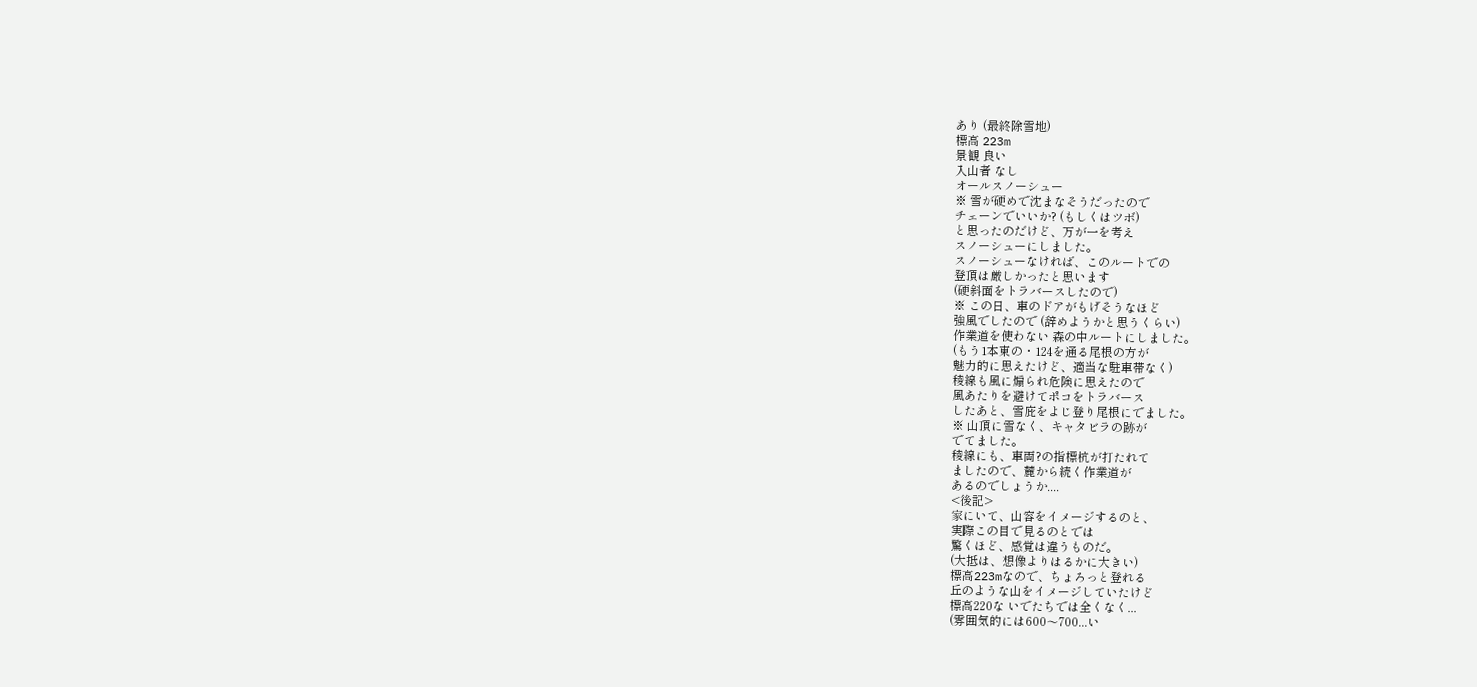あり (最終除雪地)
標高 223m
景観 良い
入山者 なし
オールスノーシュー
※ 雪が硬めで沈まなそうだったので
チェーンでいいか? (もしくはツボ)
と思ったのだけど、万が一を考え
スノーシューにしました。
スノーシューなければ、このルートでの
登頂は厳しかったと思います
(硬斜面をトラバースしたので)
※ この日、車のドアがもげそうなほど
強風でしたので (辞めようかと思うくらい)
作業道を使わない 森の中ルートにしました。
(もう1本東の・124を通る尾根の方が
魅力的に思えたけど、適当な駐車帯なく)
稜線も風に煽られ危険に思えたので
風あたりを避けてポコをトラバース
したあと、雪庇をよじ登り尾根にでました。
※ 山頂に雪なく、キャタビラの跡が
でてました。
稜線にも、車両?の指標杭が打たれて
ましたので、麓から続く作業道が
あるのでしょうか....
<後記>
家にいて、山容をイメージするのと、
実際この目で見るのとでは
驚くほど、感覚は違うものだ。
(大抵は、想像よりはるかに大きい)
標高223mなので、ちょろっと登れる
丘のような山をイメージしていたけど
標高220な いでたちでは全くなく...
(雰囲気的には600〜700...い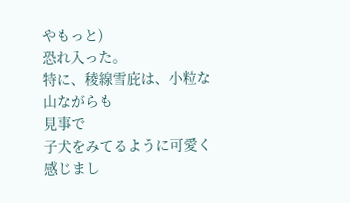やもっと)
恐れ入った。
特に、稜線雪庇は、小粒な山ながらも
見事で
子犬をみてるように可愛く感じまし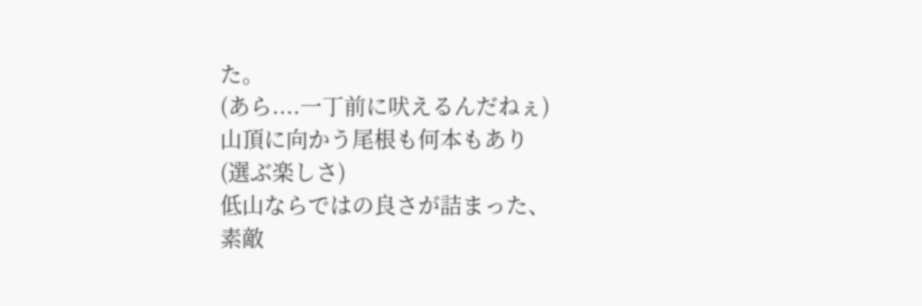た。
(あら....一丁前に吠えるんだねぇ)
山頂に向かう尾根も何本もあり
(選ぶ楽しさ)
低山ならではの良さが詰まった、
素敵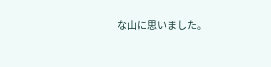な山に思いました。